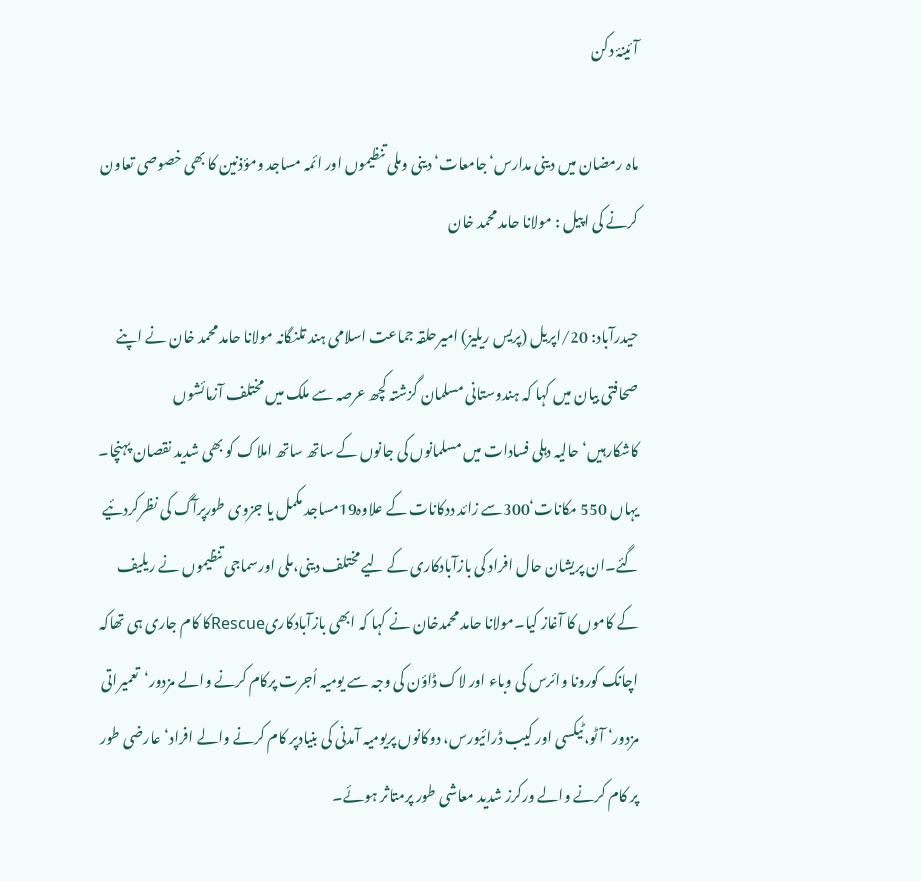آئینۂ دکن

ماہ رمضان میں دینی مدارس‘جامعات‘ دینی وملی تنظیموں اور ائمہ مساجد ومؤذنین کا بھی خصوصی تعاون کرنے کی اپیل : مولانا حامد محمد خان

حیدرآباد: 20/اپریل (پریس ریلیز) امیرحلقہ جماعت اسلامی ہند تلنگانہ مولانا حامد محمد خان نے اپنے صحافتی بیان میں کہا کہ ہندوستانی مسلمان گزشتہ کچھ عرصہ سے ملک میں مختلف آزمائشوں کاشکارہیں‘حالیہ دہلی فسادات میں مسلمانوں کی جانوں کے ساتھ ساتھ املاک کو بھی شدید نقصان پہنچا۔ یہاں 550 مکانات‘300سے زائد ددکانات کے علاوہ19مساجد مکمل یا جزوی طورپرآگ کی نظرکردئیے گئے۔ان پریشان حال افراد کی بازآبادکاری کے لیے مختلف دینی،ملی اورسماجی تنظیموں نے ریلیف کے کاموں کا آغاز کیا۔مولانا حامد محمدخان نے کہا کہ ابھی بازآبادکاریRescueکا کام جاری ہی تھاکہ اچانک کورونا وائرس کی وباء اور لاک ڈاؤن کی وجہ سے یومیہ اُجرت پرکام کرنے والے مزدور‘تعمیراتی مزدور‘ آٹو،ٹیکسی اور کیب ڈرائیورس، دوکانوں پریومیہ آمدنی کی بنیادپر کام کرنے والے افراد‘عارضی طور پر کام کرنے والے ورکرز شدید معاشی طور پرمتاثر ہوئے۔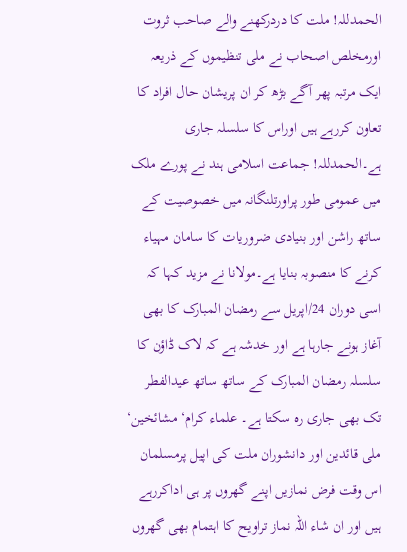الحمدللہ! ملت کا دردرکھنے والے صاحب ثروت اورمخلص اصحاب نے ملی تنظیموں کے ذریعہ ایک مرتبہ پھر آگے بڑھ کر ان پریشان حال افراد کا تعاون کررہے ہیں اوراس کا سلسلہ جاری ہے۔الحمدللہ! جماعت اسلامی ہند نے پورے ملک میں عمومی طور پراورتلنگانہ میں خصوصیت کے ساتھ راشن اور بنیادی ضروریات کا سامان مہیاء کرنے کا منصوبہ بنایا ہے۔مولانا نے مزید کہا کہ اسی دوران 24/اپریل سے رمضان المبارک کا بھی آغاز ہونے جارہا ہے اور خدشہ ہے کہ لاک ڈاؤن کا سلسلہ رمضان المبارک کے ساتھ ساتھ عیدالفطر تک بھی جاری رہ سکتا ہے۔ علماء کرام‘ مشائخین‘ ملی قائدین اور دانشوران ملت کی اپیل پرمسلمان اس وقت فرض نمازیں اپنے گھروں پر ہی اداکررہے ہیں اور ان شاء اللہ نماز تراویح کا اہتمام بھی گھروں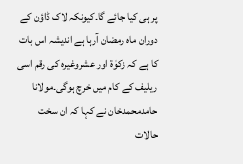پر ہی کیا جائے گا۔کیونکہ لاک ڈاؤن کے دوران ماہ رمضان آرہا ہے اندیشہ اس بات کا ہے کہ زکوٰۃ اور عشروغیرہ کی رقم اسی ریلیف کے کام میں خرچ ہوگی۔مولانا حامدمحمدخان نے کہا کہ ان سخت حالات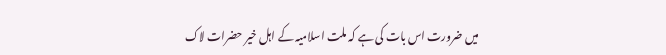میں ضرورت اس بات کی ہے کہ ملت اسلامیہ کے اہل خیر حضرات لاک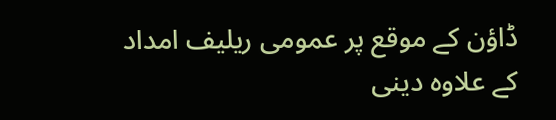ڈاؤن کے موقع پر عمومی ریلیف امداد کے علاوہ دینی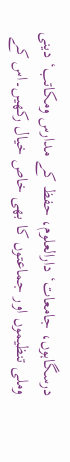درسگاہوں، جامعات‘ دارالعلوم، حفظ کے مدارس ومکاتب‘ دینی وملی تنظیموں اور جماعتوں کا بھی خاص خیال رکھیں۔اس کے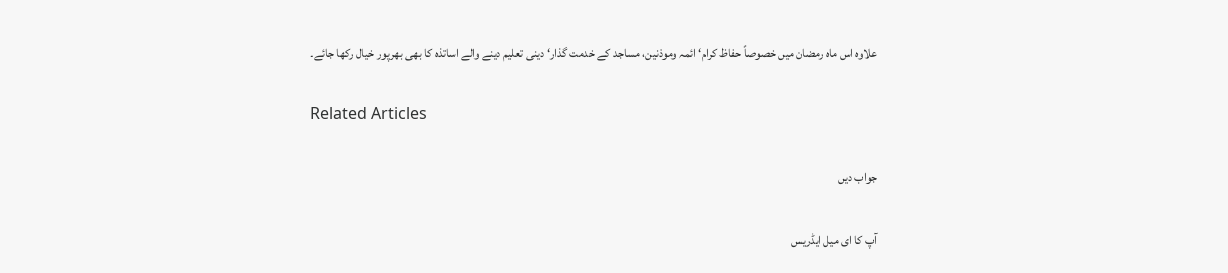علاوہ اس ماہ رمضان میں خصوصاً حفاظ کرام‘ ائمہ وموذنین، مساجد کے خدمت گذار‘ دینی تعلیم دینے والے اساتذہ کا بھی بھرپور خیال رکھا جائے۔

Related Articles

جواب دیں

آپ کا ای میل ایڈریس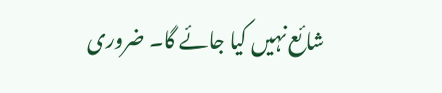شائع نہیں کیا جائے گا۔ ضروری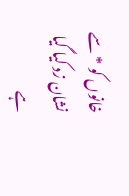خانوں کو * سے نشان زد کیا گیا ہے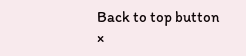Back to top button
×